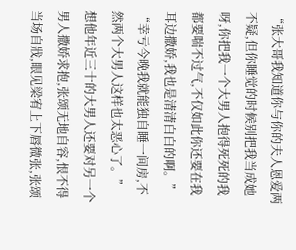“张大哥我知道你与你的夫人恩爱两不疑,但你睡觉的时候别把我当成她呀,你把我一个大男人抱得死死的我都要喘不过气,不仅如此你还要在我耳边撒娇,我也是清清白白的啊。”
“幸亏今晚我就能独自睡一间房,不然两个大男人这样也太恶心了。”
想他年近三十的大男人还要对另一个男人撒娇求抱,张颂无地自容,恨不得当场自戕,眼见梁宥上下唇微张,张颂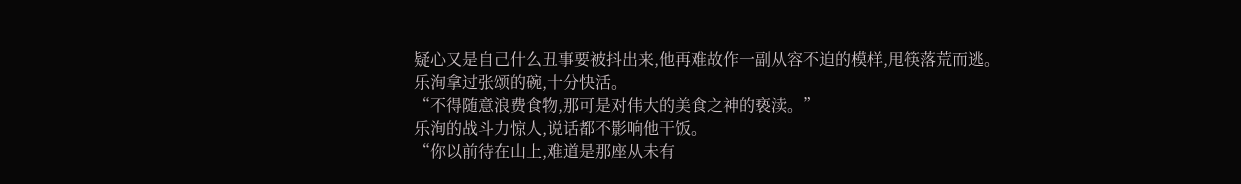疑心又是自己什么丑事要被抖出来,他再难故作一副从容不迫的模样,甩筷落荒而逃。
乐洵拿过张颂的碗,十分快活。
“不得随意浪费食物,那可是对伟大的美食之神的亵渎。”
乐洵的战斗力惊人,说话都不影响他干饭。
“你以前待在山上,难道是那座从未有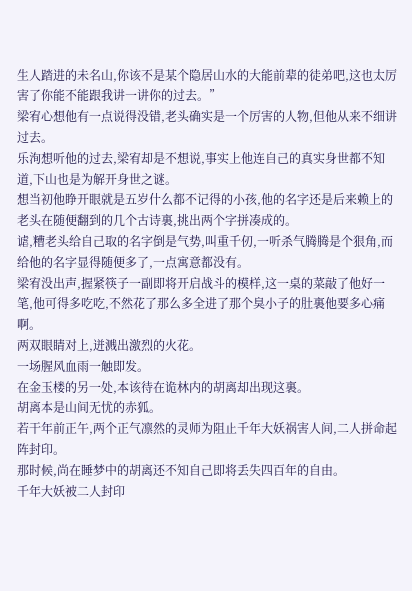生人踏进的未名山,你该不是某个隐居山水的大能前辈的徒弟吧,这也太厉害了你能不能跟我讲一讲你的过去。”
梁宥心想他有一点说得没错,老头确实是一个厉害的人物,但他从来不细讲过去。
乐洵想听他的过去,梁宥却是不想说,事实上他连自己的真实身世都不知道,下山也是为解开身世之谜。
想当初他睁开眼就是五岁什么都不记得的小孩,他的名字还是后来赖上的老头在随便翻到的几个古诗裏,挑出两个字拼凑成的。
谑,糟老头给自己取的名字倒是气势,叫重千仞,一听杀气腾腾是个狠角,而给他的名字显得随便多了,一点寓意都没有。
梁宥没出声,握紧筷子一副即将开启战斗的模样,这一桌的菜敲了他好一笔,他可得多吃吃,不然花了那么多全进了那个臭小子的肚裏他要多心痛啊。
两双眼睛对上,迸溅出激烈的火花。
一场腥风血雨一触即发。
在金玉楼的另一处,本该待在诡林内的胡离却出现这裏。
胡离本是山间无忧的赤狐。
若干年前正午,两个正气凛然的灵师为阻止千年大妖祸害人间,二人拼命起阵封印。
那时候,尚在睡梦中的胡离还不知自己即将丢失四百年的自由。
千年大妖被二人封印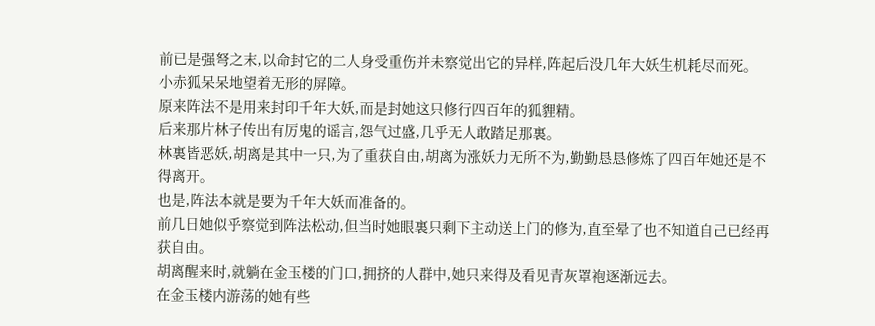前已是强弩之末,以命封它的二人身受重伤并未察觉出它的异样,阵起后没几年大妖生机耗尽而死。
小赤狐呆呆地望着无形的屏障。
原来阵法不是用来封印千年大妖,而是封她这只修行四百年的狐貍精。
后来那片林子传出有厉鬼的谣言,怨气过盛,几乎无人敢踏足那裏。
林裏皆恶妖,胡离是其中一只,为了重获自由,胡离为涨妖力无所不为,勤勤恳恳修炼了四百年她还是不得离开。
也是,阵法本就是要为千年大妖而准备的。
前几日她似乎察觉到阵法松动,但当时她眼裏只剩下主动送上门的修为,直至晕了也不知道自己已经再获自由。
胡离醒来时,就躺在金玉楼的门口,拥挤的人群中,她只来得及看见青灰罩袍逐渐远去。
在金玉楼内游荡的她有些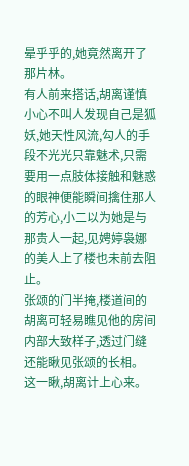晕乎乎的,她竟然离开了那片林。
有人前来搭话,胡离谨慎小心不叫人发现自己是狐妖,她天性风流,勾人的手段不光光只靠魅术,只需要用一点肢体接触和魅惑的眼神便能瞬间擒住那人的芳心,小二以为她是与那贵人一起,见娉婷袅娜的美人上了楼也未前去阻止。
张颂的门半掩,楼道间的胡离可轻易瞧见他的房间内部大致样子,透过门缝还能瞅见张颂的长相。
这一瞅,胡离计上心来。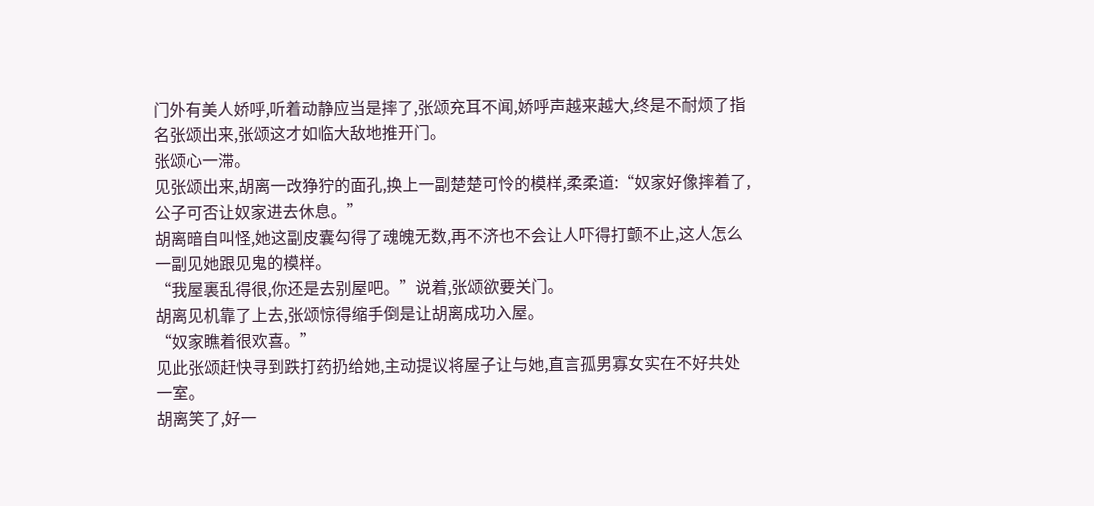门外有美人娇呼,听着动静应当是摔了,张颂充耳不闻,娇呼声越来越大,终是不耐烦了指名张颂出来,张颂这才如临大敌地推开门。
张颂心一滞。
见张颂出来,胡离一改狰狞的面孔,换上一副楚楚可怜的模样,柔柔道:“奴家好像摔着了,公子可否让奴家进去休息。”
胡离暗自叫怪,她这副皮囊勾得了魂魄无数,再不济也不会让人吓得打颤不止,这人怎么一副见她跟见鬼的模样。
“我屋裏乱得很,你还是去别屋吧。”说着,张颂欲要关门。
胡离见机靠了上去,张颂惊得缩手倒是让胡离成功入屋。
“奴家瞧着很欢喜。”
见此张颂赶快寻到跌打药扔给她,主动提议将屋子让与她,直言孤男寡女实在不好共处一室。
胡离笑了,好一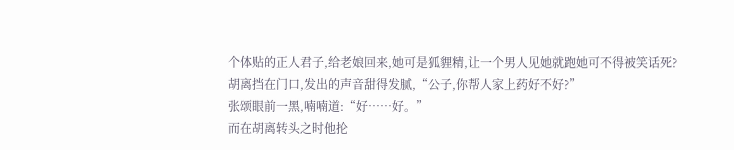个体贴的正人君子,给老娘回来,她可是狐貍精,让一个男人见她就跑她可不得被笑话死?
胡离挡在门口,发出的声音甜得发腻,“公子,你帮人家上药好不好?”
张颂眼前一黑,喃喃道:“好……好。”
而在胡离转头之时他抡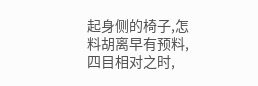起身侧的椅子,怎料胡离早有预料,四目相对之时,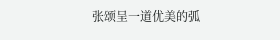张颂呈一道优美的弧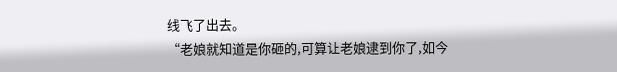线飞了出去。
“老娘就知道是你砸的,可算让老娘逮到你了,如今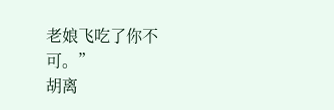老娘飞吃了你不可。”
胡离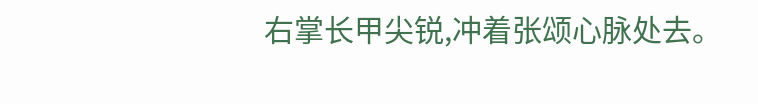右掌长甲尖锐,冲着张颂心脉处去。